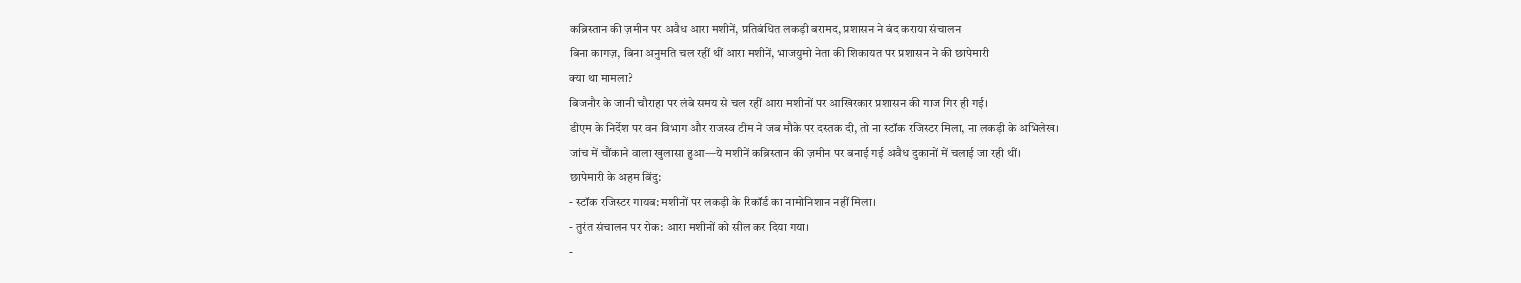कब्रिस्तान की ज़मीन पर अवैध आरा मशीनें, प्रतिबंधित लकड़ी बरामद, प्रशासन ने बंद कराया संचालन
बिना कागज़, बिना अनुमति चल रहीं थीं आरा मशीनें, भाजयुमो नेता की शिकायत पर प्रशासन ने की छापेमारी
क्या था मामला?
बिजनौर के जानी चौराहा पर लंबे समय से चल रहीं आरा मशीनों पर आखिरकार प्रशासन की गाज गिर ही गई।
डीएम के निर्देश पर वन विभाग और राजस्व टीम ने जब मौके पर दस्तक दी, तो ना स्टॉक रजिस्टर मिला, ना लकड़ी के अभिलेख।
जांच में चौंकाने वाला खुलासा हुआ—ये मशीनें कब्रिस्तान की ज़मीन पर बनाई गई अवैध दुकानों में चलाई जा रही थीं।
छापेमारी के अहम बिंदु:
- स्टॉक रजिस्टर गायब: मशीनों पर लकड़ी के रिकॉर्ड का नामोनिशान नहीं मिला।
- तुरंत संचालन पर रोक: आरा मशीनों को सील कर दिया गया।
-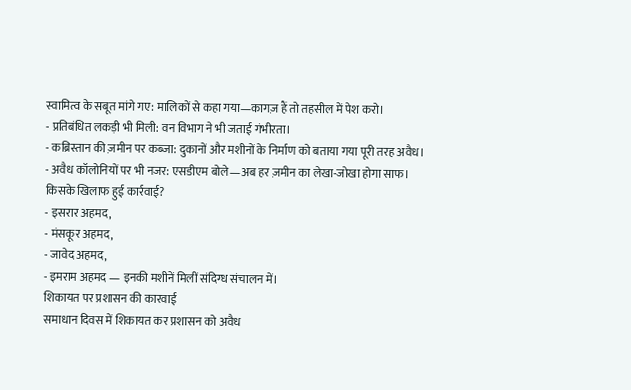स्वामित्व के सबूत मांगे गए: मालिकों से कहा गया—कागज़ हैं तो तहसील में पेश करो।
- प्रतिबंधित लकड़ी भी मिली: वन विभाग ने भी जताई गंभीरता।
- कब्रिस्तान की ज़मीन पर कब्जा: दुकानों और मशीनों के निर्माण को बताया गया पूरी तरह अवैध।
- अवैध कॉलोनियों पर भी नजर: एसडीएम बोले—अब हर ज़मीन का लेखा-जोखा होगा साफ।
किसके खिलाफ हुई कार्रवाई?
- इसरार अहमद,
- मंसकूर अहमद,
- जावेद अहमद,
- इमराम अहमद — इनकी मशीनें मिलीं संदिग्ध संचालन में।
शिकायत पर प्रशासन की कारवाई
समाधान दिवस में शिकायत कर प्रशासन को अवैध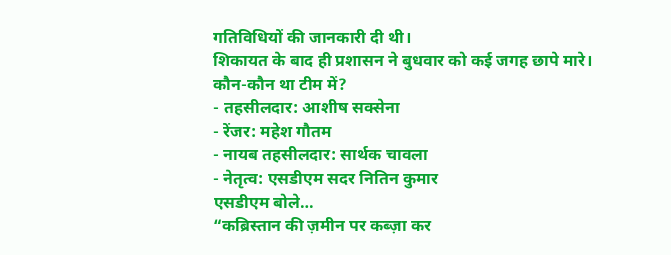गतिविधियों की जानकारी दी थी।
शिकायत के बाद ही प्रशासन ने बुधवार को कई जगह छापे मारे।
कौन-कौन था टीम में?
- तहसीलदार: आशीष सक्सेना
- रेंजर: महेश गौतम
- नायब तहसीलदार: सार्थक चावला
- नेतृत्व: एसडीएम सदर नितिन कुमार
एसडीएम बोले…
“कब्रिस्तान की ज़मीन पर कब्ज़ा कर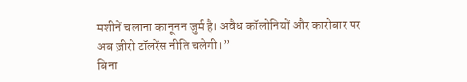मशीनें चलाना कानूनन जुर्म है। अवैध कॉलोनियों और कारोबार पर अब ज़ीरो टॉलरेंस नीति चलेगी।”
बिना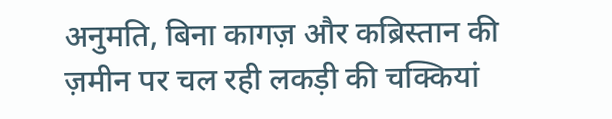अनुमति, बिना कागज़ और कब्रिस्तान की ज़मीन पर चल रही लकड़ी की चक्कियां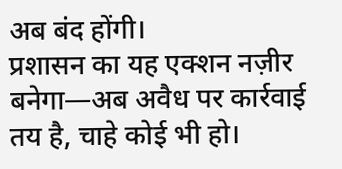अब बंद होंगी।
प्रशासन का यह एक्शन नज़ीर बनेगा—अब अवैध पर कार्रवाई तय है, चाहे कोई भी हो।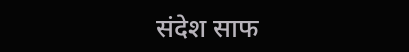संदेश साफ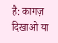है: कागज़ दिखाओ या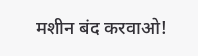मशीन बंद करवाओ!